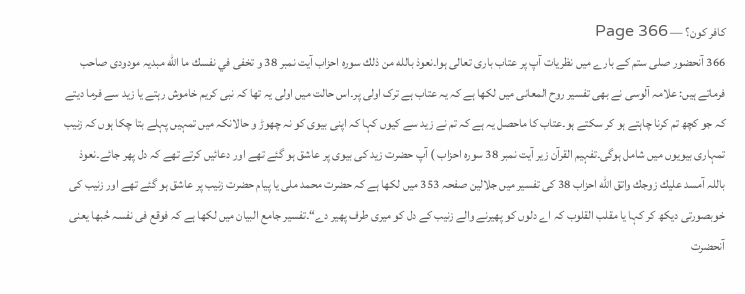کافر کون؟ — Page 366
366 آنحضور صلی ستم کے بارے میں نظریات آپ پر عتاب باری تعالی ہوا۔نعوذ بالله من ذلك سورہ احزاب آیت نمبر 38 و تخفى في نفسك ما الله مبدیہ مودودی صاحب فرماتے ہیں: علامہ آلوسی نے بھی تفسیر روح المعانی میں لکھا ہے کہ یہ عتاب ہے ترک اولی پر۔اس حالت میں اولی یہ تھا کہ نبی کریم خاموش رہتے یا زید سے فرما دیتے کہ جو کچھ تم کرنا چاہتے ہو کر سکتے ہو۔عتاب کا ماحصل یہ ہے کہ تم نے زید سے کیوں کہا کہ اپنی بیوی کو نہ چھوڑ و حالانکہ میں تمہیں پہلے بتا چکا ہوں کہ زنیب تمہاری بیویوں میں شامل ہوگی۔تفہیم القرآن زیر آیت نمبر 38 سورہ احزاب ) آپ حضرت زید کی بیوی پر عاشق ہو گئے تھے اور دعائیں کرتے تھے کہ دل پھر جائے۔نعوذ باللہ آمسد عليك زوجك واتق الله احزاب 38 کی تفسیر میں جلالین صفحہ 353 میں لکھا ہے کہ حضرت محمد ملی یا پیام حضرت زنیب پر عاشق ہو گئے تھے اور زنیب کی خوبصورتی دیکھ کر کہا یا مقلب القلوب کہ اے دلوں کو پھیرنے والے زنیب کے دل کو میری طرف پھیر دے“۔تفسیر جامع البیان میں لکھا ہے کہ فوقع فی نفسہ حُبھا یعنی آنحضرت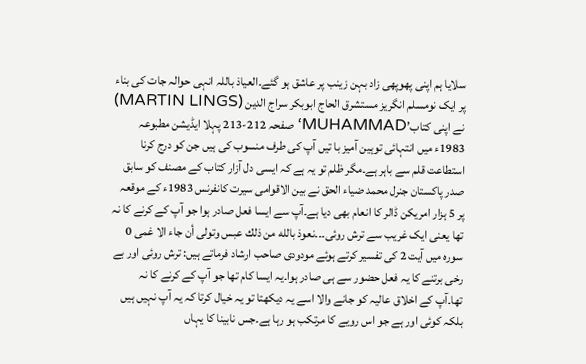سلایا ہم اپنی پھوپھی زاد بہن زینب پر عاشق ہو گئے۔العیاذ باللہ انہی حوالہ جات کی بناء پر ایک نومسلم انگریز مستشرق الحاج ابوبکر سراج الدین (MARTIN LINGS) نے اپنی کتاب’MUHAMMAD‘ صفحہ 212-213 پہلا ایڈیشن مطبوعہ 1983ء میں انتہائی توہین آمیز با تیں آپ کی طرف منسوب کی ہیں جن کو درج کرنا استطاعت قلم سے باہر ہے۔مگر ظلم تو یہ ہے کہ ایسی دل آزار کتاب کے مصنف کو سابق صدر پاکستان جنرل محمد ضیاء الحق نے بین الاقوامی سیرت کانفرنس 1983ء کے موقعہ پر 5 ہزار امریکن ڈالر کا انعام بھی دیا ہے۔آپ سے ایسا فعل صادر ہوا جو آپ کے کرنے کا نہ تھا یعنی ایک غریب سے ترش روئی۔۔۔نعوذ بالله من ذلك عبس وتولى أن جاء الا غمی 0 سورہ میں آیت 2 کی تفسیر کرتے ہوئے مودودی صاحب ارشاد فرماتے ہیں: ترش روئی اور بے رخی برتنے کا یہ فعل حضور سے ہی صادر ہوا۔یہ ایسا کام تھا جو آپ کے کرنے کا نہ تھا۔آپ کے اخلاق عالیہ کو جانے والا اسے یہ دیکھتا تو یہ خیال کرتا کہ یہ آپ نہیں ہیں بلکہ کوئی اور ہے جو اس رویے کا مرتکب ہو رہا ہے۔جس نابینا کا یہاں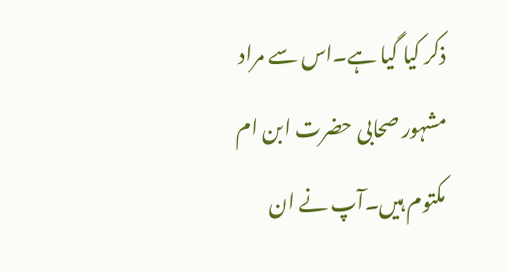ذکر کیا گیا ہے۔اس سے مراد مشہور صحابی حضرت ابن ام مکتوم ہیں۔آپ نے ان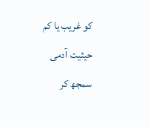کو غریب یا کم حیثیت آدمی سمجھ کر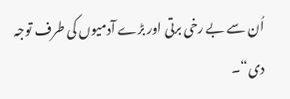اُن سے بے رخی برتی اور بڑے آدمیوں کی طرف توجہ دی“۔